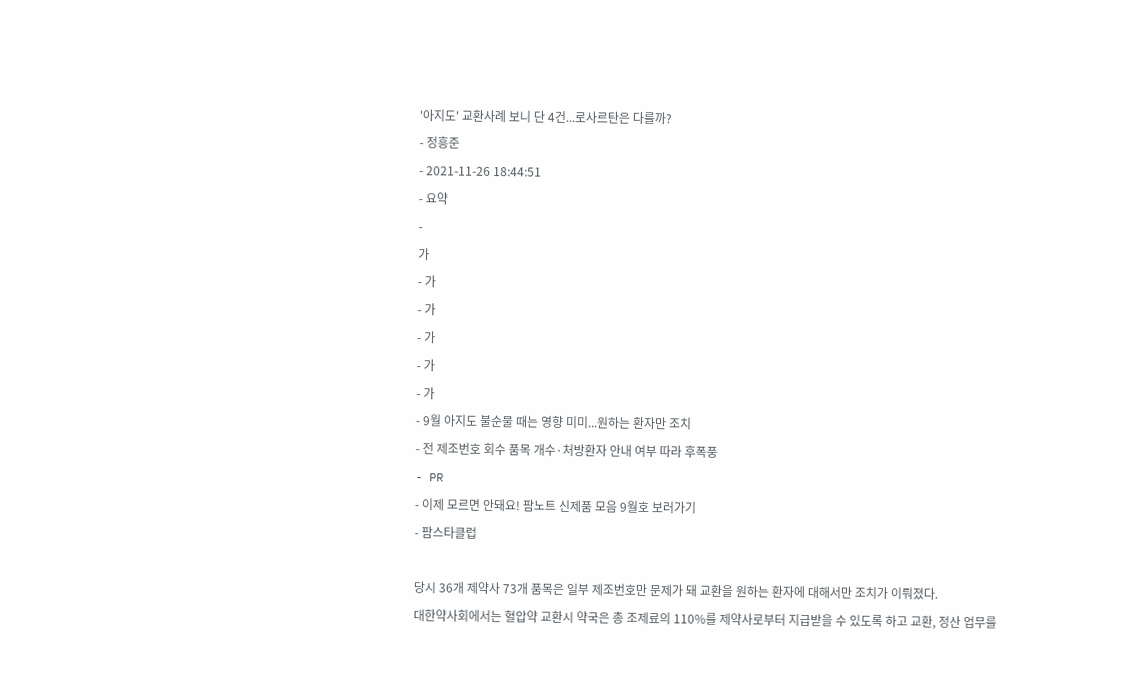'아지도' 교환사례 보니 단 4건...로사르탄은 다를까?
- 정흥준
- 2021-11-26 18:44:51
- 요약
-
가
- 가
- 가
- 가
- 가
- 가
- 9월 아지도 불순물 때는 영향 미미...원하는 환자만 조치
- 전 제조번호 회수 품목 개수·처방환자 안내 여부 따라 후폭풍
- PR
- 이제 모르면 안돼요! 팜노트 신제품 모음 9월호 보러가기
- 팜스타클럽

당시 36개 제약사 73개 품목은 일부 제조번호만 문제가 돼 교환을 원하는 환자에 대해서만 조치가 이뤄졌다.
대한약사회에서는 혈압약 교환시 약국은 총 조제료의 110%를 제약사로부터 지급받을 수 있도록 하고 교환, 정산 업무를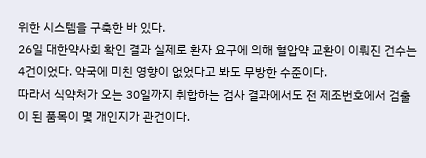위한 시스템을 구축한 바 있다.
26일 대한약사회 확인 결과 실제로 환자 요구에 의해 혈압약 교환이 이뤄진 건수는 4건이었다. 약국에 미친 영향이 없었다고 봐도 무방한 수준이다.
따라서 식약처가 오는 30일까지 취합하는 검사 결과에서도 전 제조번호에서 검출이 된 품목이 몇 개인지가 관건이다.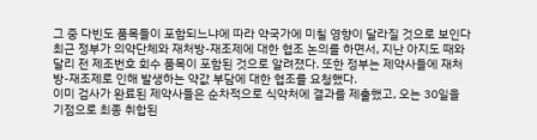그 중 다빈도 품목들이 포함되느냐에 따라 약국가에 미칠 영향이 달라질 것으로 보인다
최근 정부가 의약단체와 재처방-재조제에 대한 협조 논의를 하면서, 지난 아지도 때와 달리 전 제조번호 회수 품목이 포함된 것으로 알려졌다. 또한 정부는 제약사들에 재처방-재조제로 인해 발생하는 약값 부담에 대한 협조를 요청했다.
이미 검사가 완료된 제약사들은 순차적으로 식약처에 결과를 제출했고, 오는 30일을 기점으로 최종 취합된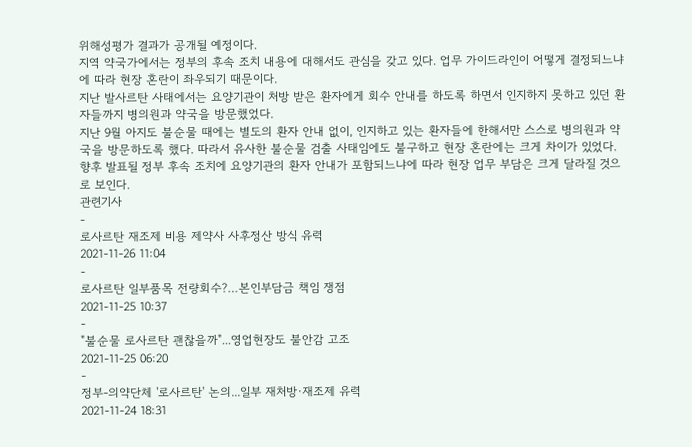위해성평가 결과가 공개될 예정이다.
지역 약국가에서는 정부의 후속 조치 내용에 대해서도 관심을 갖고 있다. 업무 가이드라인이 어떻게 결정되느냐에 따라 현장 혼란이 좌우되기 때문이다.
지난 발사르탄 사태에서는 요양기관이 처방 받은 환자에게 회수 안내를 하도록 하면서 인지하지 못하고 있던 환자들까지 병의원과 약국을 방문했었다.
지난 9월 아지도 불순물 때에는 별도의 환자 안내 없이, 인지하고 있는 환자들에 한해서만 스스로 병의원과 약국을 방문하도록 했다. 따라서 유사한 불순물 검출 사태임에도 불구하고 현장 혼란에는 크게 차이가 있었다.
향후 발표될 정부 후속 조치에 요양기관의 환자 안내가 포함되느냐에 따라 현장 업무 부담은 크게 달라질 것으로 보인다.
관련기사
-
로사르탄 재조제 비용 제약사 사후정산 방식 유력
2021-11-26 11:04
-
로사르탄 일부품목 전량회수?…본인부담금 책임 쟁점
2021-11-25 10:37
-
"불순물 로사르탄 괜찮을까"...영업현장도 불안감 고조
2021-11-25 06:20
-
정부-의약단체 '로사르탄' 논의...일부 재처방·재조제 유력
2021-11-24 18:31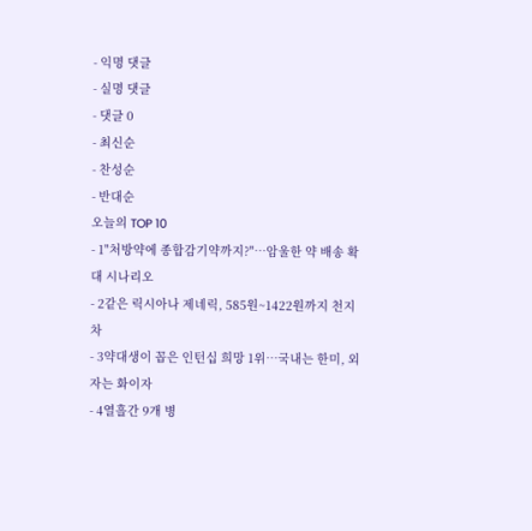- 익명 댓글
- 실명 댓글
- 댓글 0
- 최신순
- 찬성순
- 반대순
오늘의 TOP 10
- 1"처방약에 종합감기약까지?"…암울한 약 배송 확대 시나리오
- 2같은 릭시아나 제네릭, 585원~1422원까지 천지차
- 3약대생이 꼽은 인턴십 희망 1위…국내는 한미, 외자는 화이자
- 4열흘간 9개 병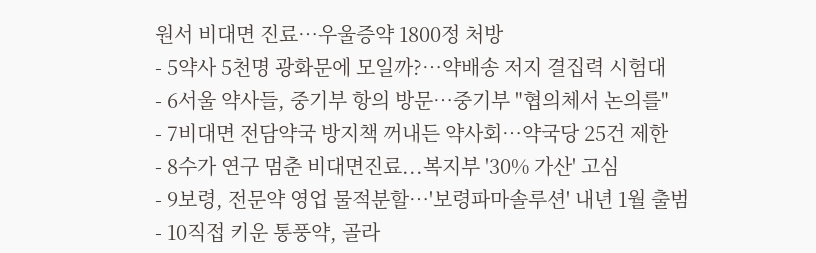원서 비대면 진료…우울증약 1800정 처방
- 5약사 5천명 광화문에 모일까?…약배송 저지 결집력 시험대
- 6서울 약사들, 중기부 항의 방문…중기부 "협의체서 논의를"
- 7비대면 전담약국 방지책 꺼내든 약사회…약국당 25건 제한
- 8수가 연구 멈춘 비대면진료...복지부 '30% 가산' 고심
- 9보령, 전문약 영업 물적분할…'보령파마솔루션' 내년 1월 출범
- 10직접 키운 통풍약, 골라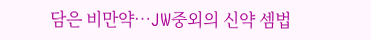담은 비만약…JW중외의 신약 셈법